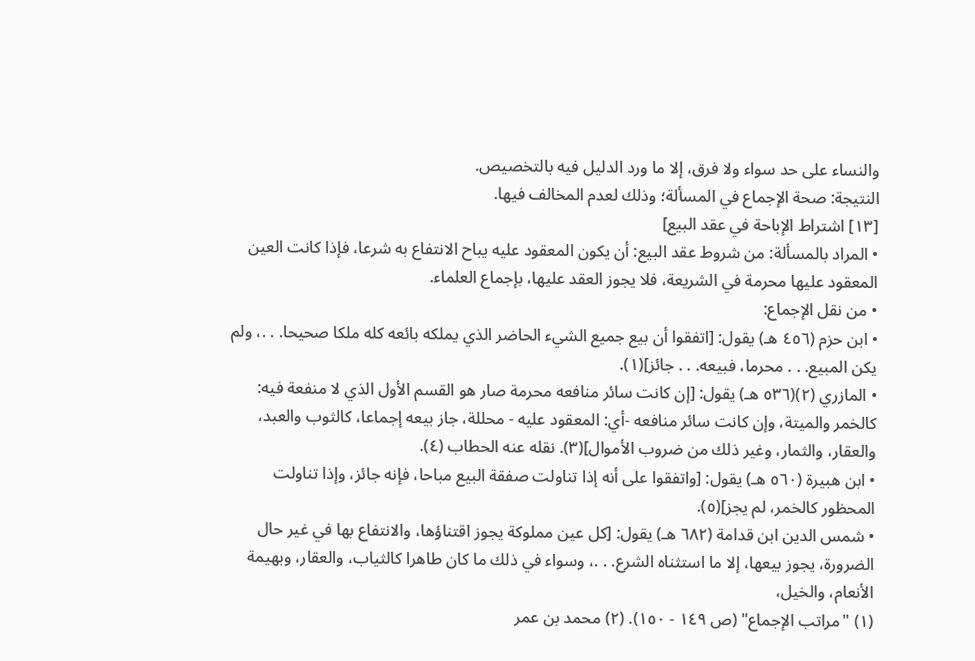والنساء على حد سواء ولا فرق، إلا ما ورد الدليل فيه بالتخصيص.
النتيجة: صحة الإجماع في المسألة؛ وذلك لعدم المخالف فيها.
[١٣] اشتراط الإباحة في عقد البيع]
• المراد بالمسألة: من شروط عقد البيع: أن يكون المعقود عليه يباح الانتفاع به شرعا، فإذا كانت العين المعقود عليها محرمة في الشريعة، فلا يجوز العقد عليها، بإجماع العلماء.
• من نقل الإجماع:
• ابن حزم (٤٥٦ هـ) يقول: [اتفقوا أن بيع جميع الشيء الحاضر الذي يملكه بائعه كله ملكا صحيحا. . .، ولم يكن المبيع. . . محرما، فبيعه. . . جائز](١).
• المازري (٢)(٥٣٦ هـ) يقول: [إن كانت سائر منافعه محرمة صار هو القسم الأول الذي لا منفعة فيه: كالخمر والميتة، وإن كانت سائر منافعه -أي: المعقود عليه - محللة، جاز بيعه إجماعا، كالثوب والعبد، والعقار، والثمار، وغير ذلك من ضروب الأموال](٣). نقله عنه الحطاب (٤).
• ابن هبيرة (٥٦٠ هـ) يقول: [واتفقوا على أنه إذا تناولت صفقة البيع مباحا، فإنه جائز، وإذا تناولت المحظور كالخمر، لم يجز](٥).
• شمس الدين ابن قدامة (٦٨٢ هـ) يقول: [كل عين مملوكة يجوز اقتناؤها، والانتفاع بها في غير حال الضرورة، يجوز بيعها، إلا ما استثناه الشرع. . .، وسواء في ذلك ما كان طاهرا كالثياب، والعقار، وبهيمة الأنعام، والخيل،
(١) "مراتب الإجماع" (ص ١٤٩ - ١٥٠). (٢) محمد بن عمر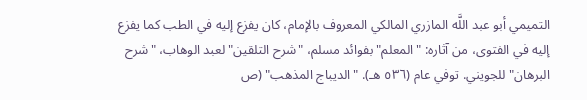التميمي أبو عبد اللَّه المازري المالكي المعروف بالإمام، كان يفزع إليه في الطب كما يفزع إليه في الفتوى، من آثاره: "المعلم" بفوائد مسلم، "شرح التلقين" لعبد الوهاب، "شرح البرهان" للجويني. توفي عام (٥٣٦ هـ). "الديباج المذهب" (ص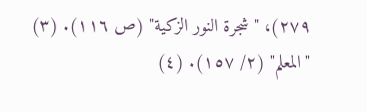٢٧٩)، "شجرة النور الزكية" (ص ١١٦). (٣) "المعلم" (٢/ ١٥٧). (٤)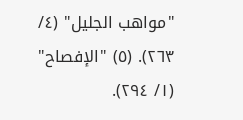"مواهب الجليل" (٤/ ٢٦٣). (٥) "الإفصاح" (١/ ٢٩٤).